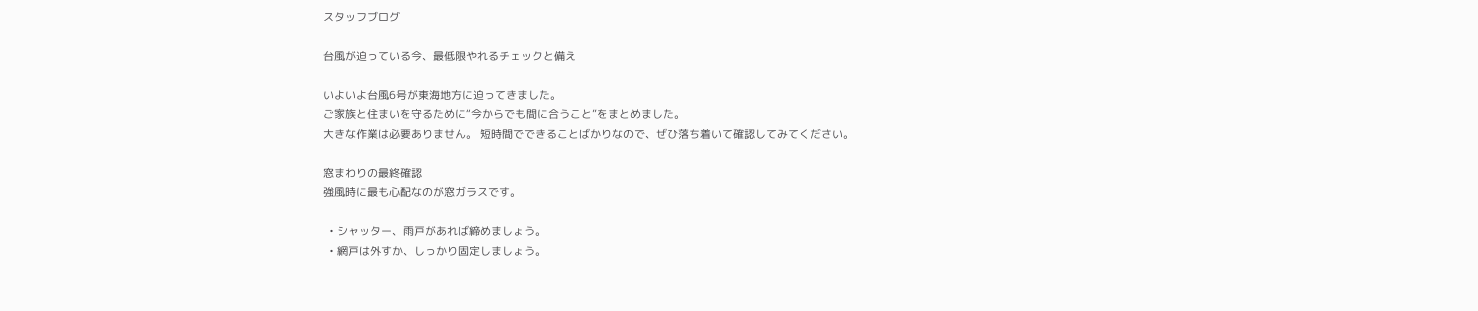スタッフブログ

台風が迫っている今、最低限やれるチェックと備え

いよいよ台風6号が東海地方に迫ってきました。
ご家族と住まいを守るために“今からでも間に合うこと”をまとめました。
大きな作業は必要ありません。 短時間でできることばかりなので、ぜひ落ち着いて確認してみてください。

窓まわりの最終確認
強風時に最も心配なのが窓ガラスです。

  • シャッター、雨戸があれば締めましょう。
  • 網戸は外すか、しっかり固定しましょう。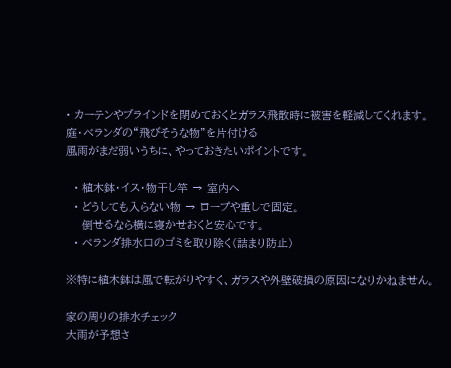• カーテンやブラインドを閉めておくとガラス飛散時に被害を軽減してくれます。
庭・ベランダの“飛びそうな物”を片付ける
風雨がまだ弱いうちに、やっておきたいポイントです。

  • 植木鉢・イス・物干し竿 → 室内へ
  • どうしても入らない物 → ロープや重しで固定。
    倒せるなら横に寝かせおくと安心です。
  • ベランダ排水口のゴミを取り除く(詰まり防止)

※特に植木鉢は風で転がりやすく、ガラスや外壁破損の原因になりかねません。

家の周りの排水チェック
大雨が予想さ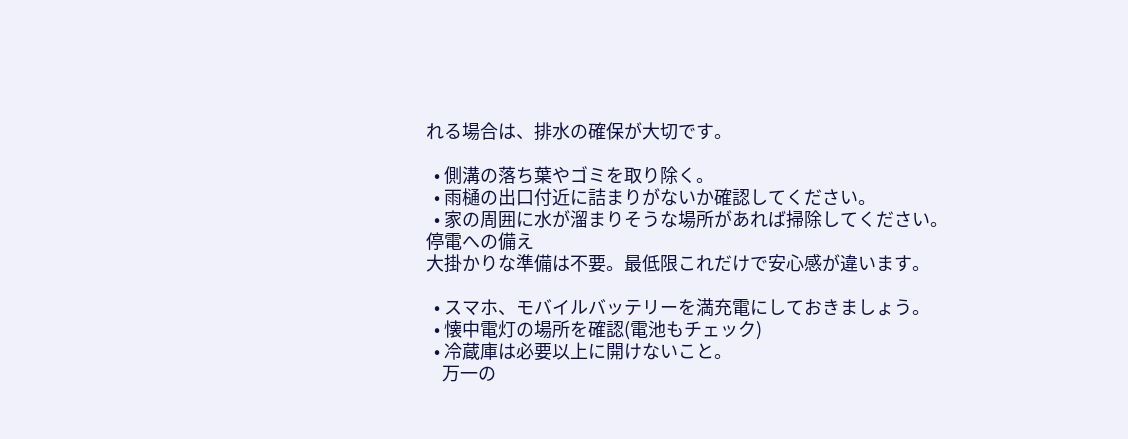れる場合は、排水の確保が大切です。

  • 側溝の落ち葉やゴミを取り除く。
  • 雨樋の出口付近に詰まりがないか確認してください。
  • 家の周囲に水が溜まりそうな場所があれば掃除してください。
停電への備え
大掛かりな準備は不要。最低限これだけで安心感が違います。

  • スマホ、モバイルバッテリーを満充電にしておきましょう。
  • 懐中電灯の場所を確認(電池もチェック)
  • 冷蔵庫は必要以上に開けないこと。
    万一の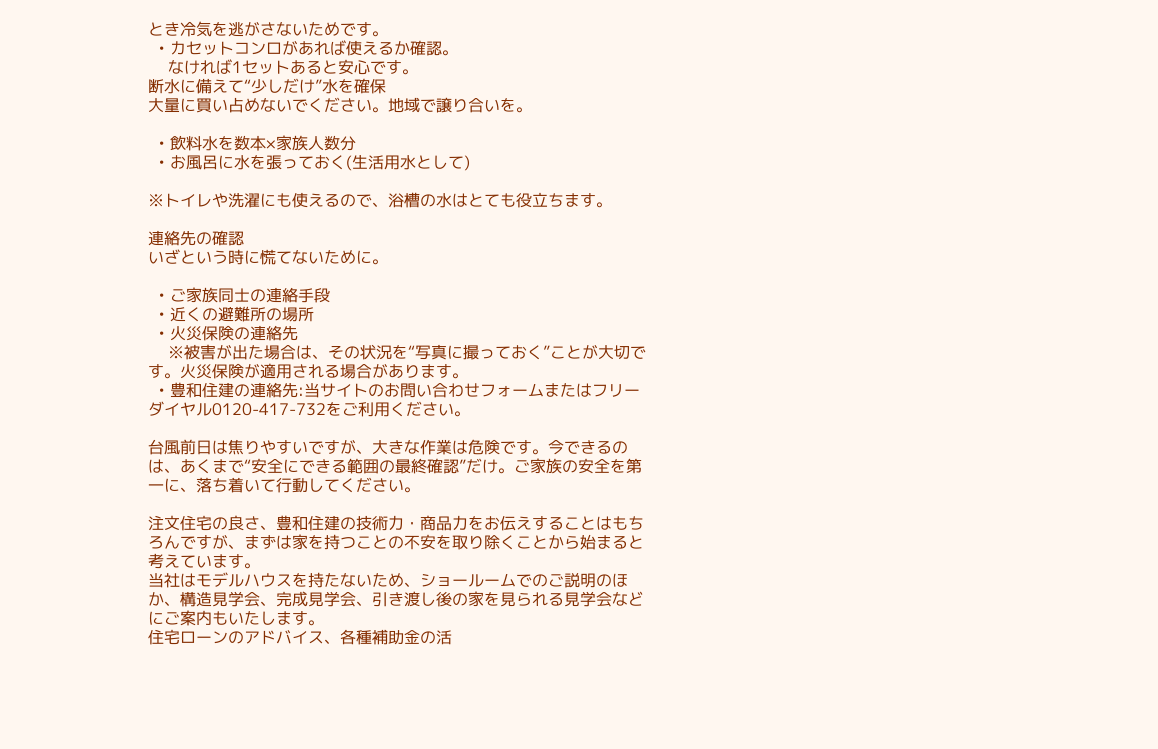とき冷気を逃がさないためです。
  • カセットコンロがあれば使えるか確認。
    なければ1セットあると安心です。
断水に備えて“少しだけ”水を確保
大量に買い占めないでください。地域で譲り合いを。

  • 飲料水を数本×家族人数分
  • お風呂に水を張っておく(生活用水として)

※トイレや洗濯にも使えるので、浴槽の水はとても役立ちます。

連絡先の確認
いざという時に慌てないために。

  • ご家族同士の連絡手段
  • 近くの避難所の場所
  • 火災保険の連絡先
    ※被害が出た場合は、その状況を“写真に撮っておく”ことが大切です。火災保険が適用される場合があります。
  • 豊和住建の連絡先:当サイトのお問い合わせフォームまたはフリーダイヤル0120-417-732をご利用ください。

台風前日は焦りやすいですが、大きな作業は危険です。今できるのは、あくまで“安全にできる範囲の最終確認”だけ。ご家族の安全を第一に、落ち着いて行動してください。

注文住宅の良さ、豊和住建の技術力・商品力をお伝えすることはもちろんですが、まずは家を持つことの不安を取り除くことから始まると考えています。
当社はモデルハウスを持たないため、ショールームでのご説明のほか、構造見学会、完成見学会、引き渡し後の家を見られる見学会などにご案内もいたします。
住宅ローンのアドバイス、各種補助金の活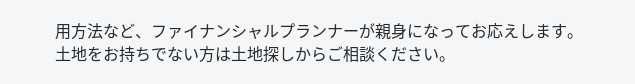用方法など、ファイナンシャルプランナーが親身になってお応えします。
土地をお持ちでない方は土地探しからご相談ください。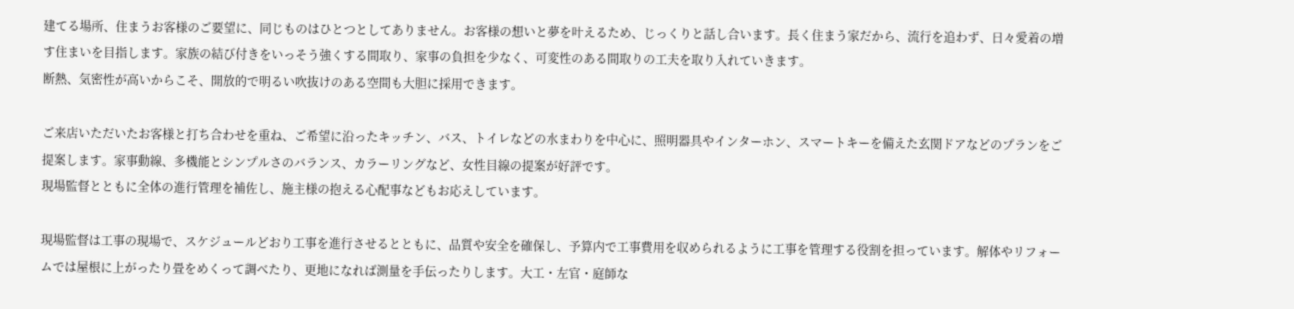建てる場所、住まうお客様のご要望に、同じものはひとつとしてありません。お客様の想いと夢を叶えるため、じっくりと話し合います。長く住まう家だから、流行を追わず、日々愛着の増す住まいを目指します。家族の結び付きをいっそう強くする間取り、家事の負担を少なく、可変性のある間取りの工夫を取り入れていきます。
断熱、気密性が高いからこそ、開放的で明るい吹抜けのある空間も大胆に採用できます。

ご来店いただいたお客様と打ち合わせを重ね、ご希望に沿ったキッチン、バス、トイレなどの水まわりを中心に、照明器具やインターホン、スマートキーを備えた玄関ドアなどのプランをご提案します。家事動線、多機能とシンプルさのバランス、カラーリングなど、女性目線の提案が好評です。
現場監督とともに全体の進行管理を補佐し、施主様の抱える心配事などもお応えしています。

現場監督は工事の現場で、スケジュールどおり工事を進行させるとともに、品質や安全を確保し、予算内で工事費用を収められるように工事を管理する役割を担っています。解体やリフォームでは屋根に上がったり畳をめくって調べたり、更地になれば測量を手伝ったりします。大工・左官・庭師な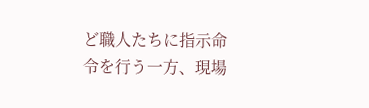ど職人たちに指示命令を行う一方、現場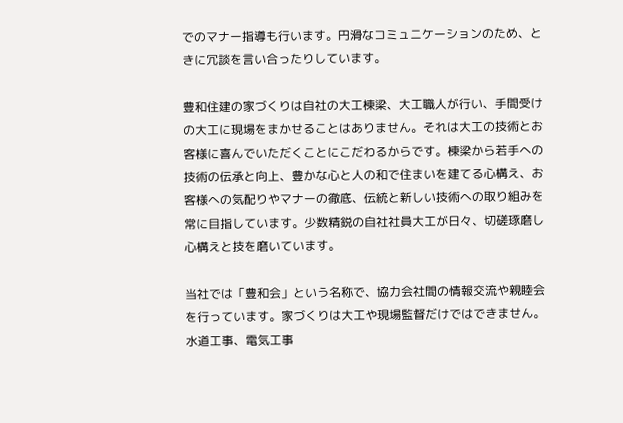でのマナー指導も行います。円滑なコミュニケーションのため、ときに冗談を言い合ったりしています。

豊和住建の家づくりは自社の大工棟梁、大工職人が行い、手間受けの大工に現場をまかせることはありません。それは大工の技術とお客様に喜んでいただくことにこだわるからです。棟梁から若手への技術の伝承と向上、豊かな心と人の和で住まいを建てる心構え、お客様への気配りやマナーの徹底、伝統と新しい技術への取り組みを常に目指しています。少数精鋭の自社社員大工が日々、切磋琢磨し心構えと技を磨いています。

当社では「豊和会」という名称で、協力会社間の情報交流や親睦会を行っています。家づくりは大工や現場監督だけではできません。水道工事、電気工事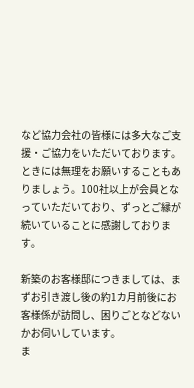など協力会社の皆様には多大なご支援・ご協力をいただいております。ときには無理をお願いすることもありましょう。100社以上が会員となっていただいており、ずっとご縁が続いていることに感謝しております。

新築のお客様邸につきましては、まずお引き渡し後の約1カ月前後にお客様係が訪問し、困りごとなどないかお伺いしています。
ま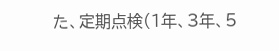た、定期点検(1年、3年、5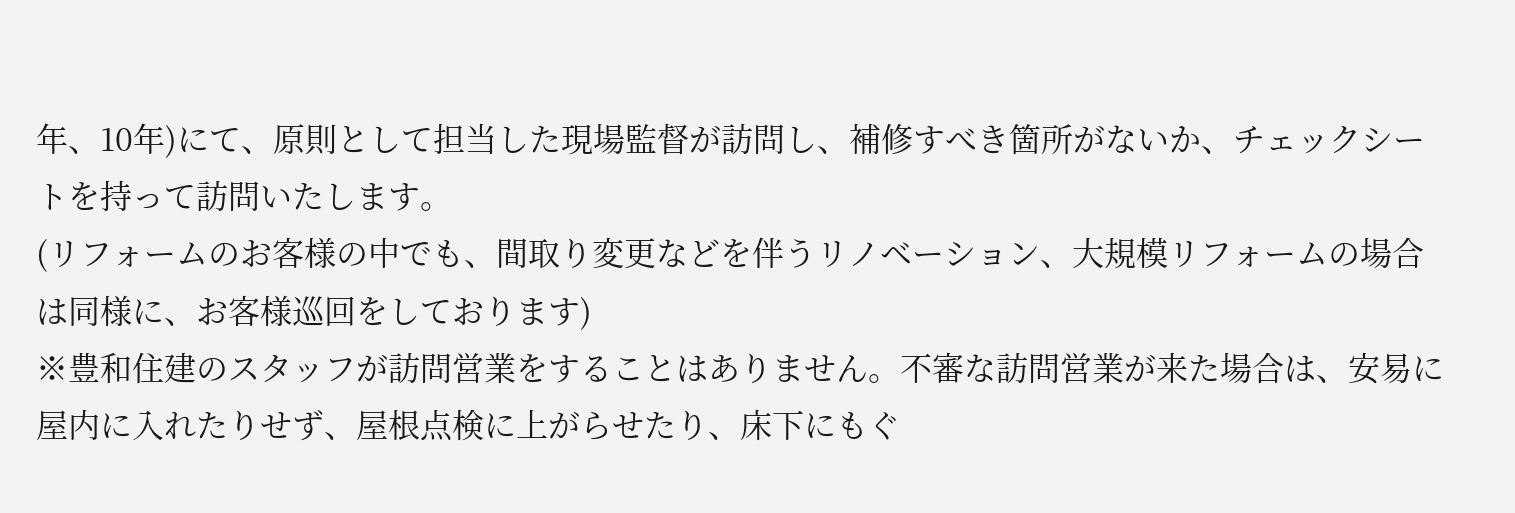年、10年)にて、原則として担当した現場監督が訪問し、補修すべき箇所がないか、チェックシートを持って訪問いたします。
(リフォームのお客様の中でも、間取り変更などを伴うリノベーション、大規模リフォームの場合は同様に、お客様巡回をしております)
※豊和住建のスタッフが訪問営業をすることはありません。不審な訪問営業が来た場合は、安易に屋内に入れたりせず、屋根点検に上がらせたり、床下にもぐ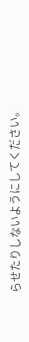らせたりしないようにしてください。